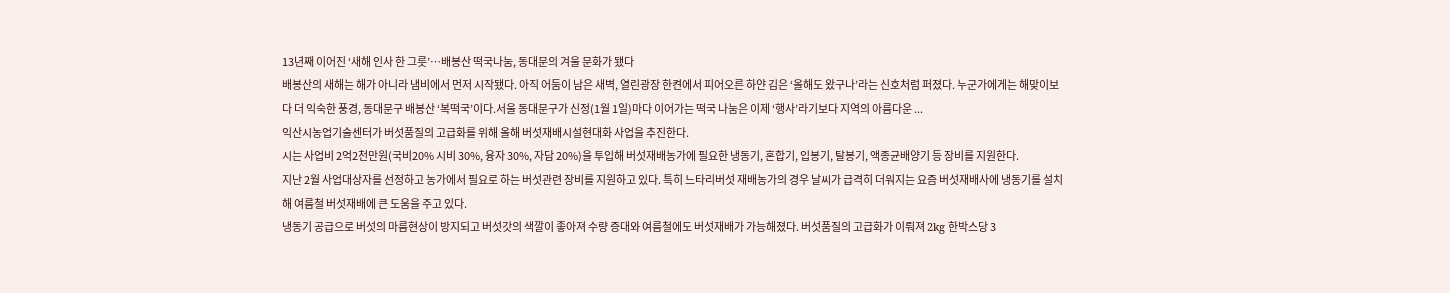13년째 이어진 ‘새해 인사 한 그릇’…배봉산 떡국나눔, 동대문의 겨울 문화가 됐다
배봉산의 새해는 해가 아니라 냄비에서 먼저 시작됐다. 아직 어둠이 남은 새벽, 열린광장 한켠에서 피어오른 하얀 김은 ‘올해도 왔구나’라는 신호처럼 퍼졌다. 누군가에게는 해맞이보다 더 익숙한 풍경, 동대문구 배봉산 ‘복떡국’이다.서울 동대문구가 신정(1월 1일)마다 이어가는 떡국 나눔은 이제 ‘행사’라기보다 지역의 아름다운 ...
익산시농업기술센터가 버섯품질의 고급화를 위해 올해 버섯재배시설현대화 사업을 추진한다.
시는 사업비 2억2천만원(국비20% 시비 30%, 융자 30%, 자담 20%)을 투입해 버섯재배농가에 필요한 냉동기, 혼합기, 입봉기, 탈봉기, 액종균배양기 등 장비를 지원한다.
지난 2월 사업대상자를 선정하고 농가에서 필요로 하는 버섯관련 장비를 지원하고 있다. 특히 느타리버섯 재배농가의 경우 날씨가 급격히 더워지는 요즘 버섯재배사에 냉동기를 설치해 여름철 버섯재배에 큰 도움을 주고 있다.
냉동기 공급으로 버섯의 마름현상이 방지되고 버섯갓의 색깔이 좋아져 수량 증대와 여름철에도 버섯재배가 가능해졌다. 버섯품질의 고급화가 이뤄져 2kg 한박스당 3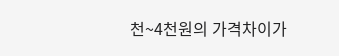천~4천원의 가격차이가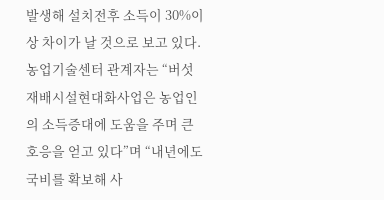발생해 설치전후 소득이 30%이상 차이가 날 것으로 보고 있다.
농업기술센터 관계자는 “버섯재배시설현대화사업은 농업인의 소득증대에 도움을 주며 큰 호응을 얻고 있다”며 “내년에도 국비를 확보해 사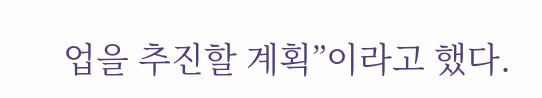업을 추진할 계획”이라고 했다.